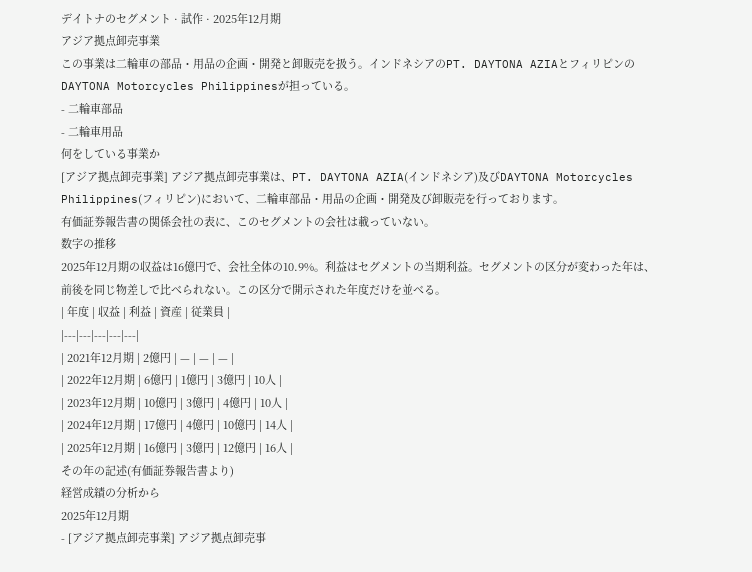デイトナのセグメント · 試作 · 2025年12月期
アジア拠点卸売事業
この事業は二輪車の部品・用品の企画・開発と卸販売を扱う。インドネシアのPT. DAYTONA AZIAとフィリピンのDAYTONA Motorcycles Philippinesが担っている。
- 二輪車部品
- 二輪車用品
何をしている事業か
[アジア拠点卸売事業] アジア拠点卸売事業は、PT. DAYTONA AZIA(インドネシア)及びDAYTONA Motorcycles Philippines(フィリピン)において、二輪車部品・用品の企画・開発及び卸販売を行っております。
有価証券報告書の関係会社の表に、このセグメントの会社は載っていない。
数字の推移
2025年12月期の収益は16億円で、会社全体の10.9%。利益はセグメントの当期利益。セグメントの区分が変わった年は、前後を同じ物差しで比べられない。この区分で開示された年度だけを並べる。
| 年度 | 収益 | 利益 | 資産 | 従業員 |
|---|---|---|---|---|
| 2021年12月期 | 2億円 | — | — | — |
| 2022年12月期 | 6億円 | 1億円 | 3億円 | 10人 |
| 2023年12月期 | 10億円 | 3億円 | 4億円 | 10人 |
| 2024年12月期 | 17億円 | 4億円 | 10億円 | 14人 |
| 2025年12月期 | 16億円 | 3億円 | 12億円 | 16人 |
その年の記述(有価証券報告書より)
経営成績の分析から
2025年12月期
- [アジア拠点卸売事業] アジア拠点卸売事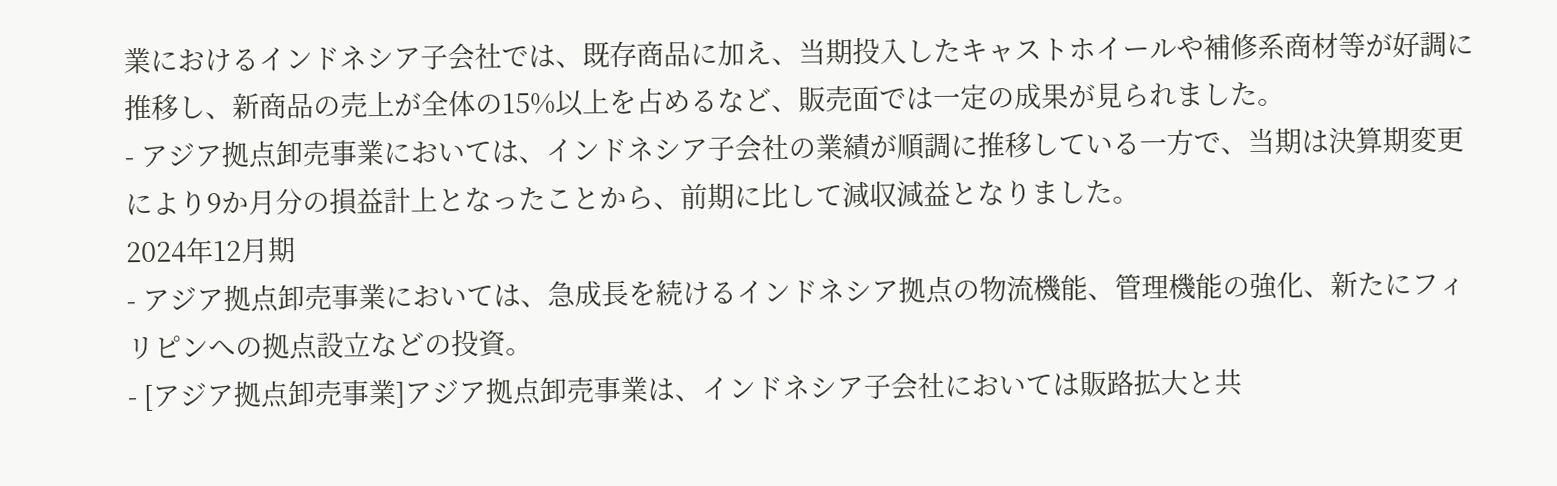業におけるインドネシア子会社では、既存商品に加え、当期投入したキャストホイールや補修系商材等が好調に推移し、新商品の売上が全体の15%以上を占めるなど、販売面では一定の成果が見られました。
- アジア拠点卸売事業においては、インドネシア子会社の業績が順調に推移している一方で、当期は決算期変更により9か月分の損益計上となったことから、前期に比して減収減益となりました。
2024年12月期
- アジア拠点卸売事業においては、急成長を続けるインドネシア拠点の物流機能、管理機能の強化、新たにフィリピンへの拠点設立などの投資。
- [アジア拠点卸売事業]アジア拠点卸売事業は、インドネシア子会社においては販路拡大と共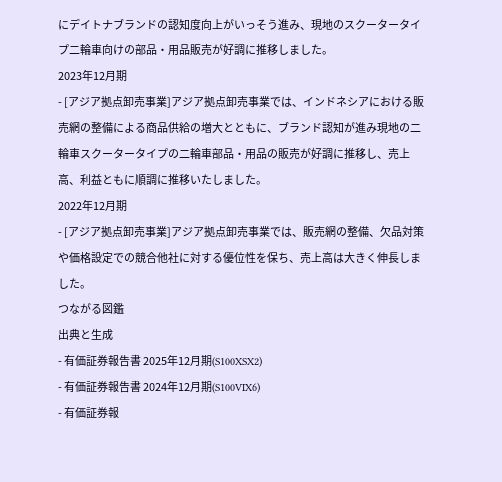にデイトナブランドの認知度向上がいっそう進み、現地のスクータータイプ二輪車向けの部品・用品販売が好調に推移しました。
2023年12月期
- [アジア拠点卸売事業]アジア拠点卸売事業では、インドネシアにおける販売網の整備による商品供給の増大とともに、ブランド認知が進み現地の二輪車スクータータイプの二輪車部品・用品の販売が好調に推移し、売上高、利益ともに順調に推移いたしました。
2022年12月期
- [アジア拠点卸売事業]アジア拠点卸売事業では、販売網の整備、欠品対策や価格設定での競合他社に対する優位性を保ち、売上高は大きく伸長しました。
つながる図鑑
出典と生成
- 有価証券報告書 2025年12月期(S100XSX2)
- 有価証券報告書 2024年12月期(S100VIX6)
- 有価証券報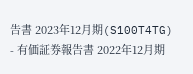告書 2023年12月期(S100T4TG)
- 有価証券報告書 2022年12月期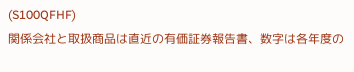(S100QFHF)
関係会社と取扱商品は直近の有価証券報告書、数字は各年度の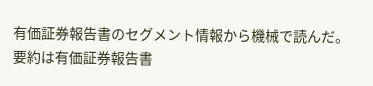有価証券報告書のセグメント情報から機械で読んだ。要約は有価証券報告書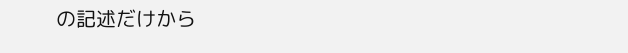の記述だけから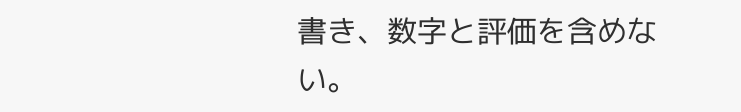書き、数字と評価を含めない。